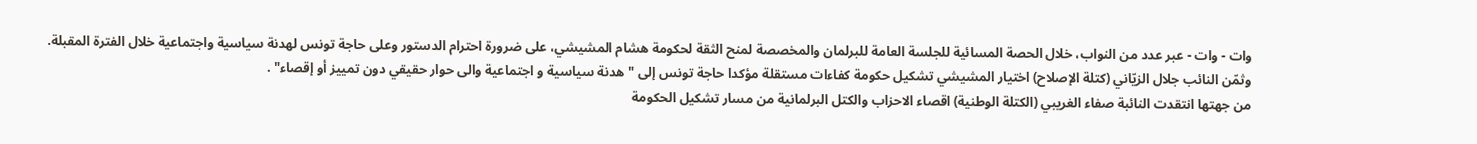وات - وات - عبر عدد من النواب، خلال الحصة المسائية للجلسة العامة للبرلمان والمخصصة لمنح الثقة لحكومة هشام المشيشي، على ضرورة احترام الدستور وعلى حاجة تونس لهدنة سياسية واجتماعية خلال الفترة المقبلة.
وثمّن النائب جلال الزيّاني (كتلة الإصلاح) اختيار المشيشي تشكيل حكومة كفاءات مستقلة مؤكدا حاجة تونس إلى "هدنة سياسية و اجتماعية والى حوار حقيقي دون تمييز أو إقصاء" .
من جهتها انتقدت النائبة صفاء الغريبي (الكتلة الوطنية) اقصاء الاحزاب والكتل البرلمانية من مسار تشكيل الحكومة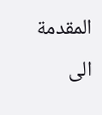المقدمة الى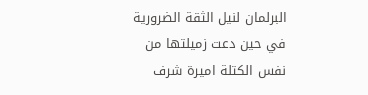البرلمان لنيل الثقة الضرورية في حين دعت زميلتها من نفس الكتلة اميرة شرف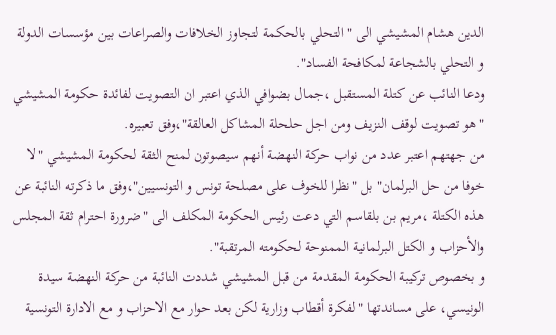الدين هشام المشيشي الى " التحلي بالحكمة لتجاوز الخلافات والصراعات بين مؤسسات الدولة و التحلي بالشجاعة لمكافحة الفساد".
ودعا النائب عن كتلة المستقبل ،جمال بضوافي الذي اعتبر ان التصويت لفائدة حكومة المشيشي "هو تصويت لوقف النزيف ومن اجل حلحلة المشاكل العالقة"،وفق تعبيره.
من جهتهم اعتبر عدد من نواب حركة النهضة أنهم سيصوتون لمنح الثقة لحكومة المشيشي "لا خوفا من حل البرلمان" بل "نظرا للخوف على مصلحة تونس و التونسيين"،وفق ما ذكرته النائبة عن هذه الكتلة ،مريم بن بلقاسم التي دعت رئيس الحكومة المكلف الى "ضرورة احترام ثقة المجلس والأحزاب و الكتل البرلمانية الممنوحة لحكومته المرتقبة".
و بخصوص تركيبة الحكومة المقدمة من قبل المشيشي شددت النائبة من حركة النهضة سيدة الونيسي، على مساندتها "لفكرة أقطاب وزارية لكن بعد حوار مع الاحزاب و مع الادارة التونسية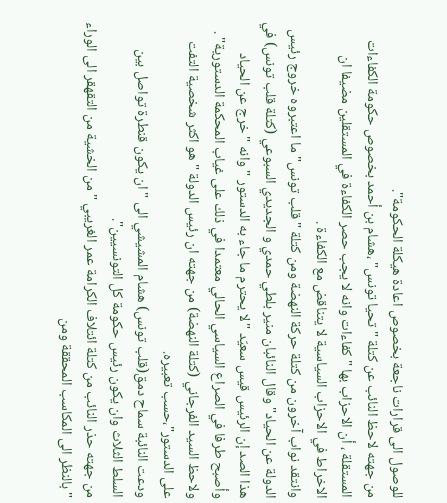للوصول الى قرارات ناجعة بخصوص اعادة هيكلة الحكومة".
من جهته لاحظ النائب عن كتلة "تحيا تونس" ،هشام بن أحمد بخصوص حكومة الكفاءات المستقلة ، أن الاحزاب بها "كفاءات وانه لا يجب حصر الكفاءة في المستقلين مضيفا ان الاخراط في الاحزاب السياسية لا يتناقض مع الكفاءة .
وانتقد نواب آخرون من كتلة حركة النهضة ومن كتلة "قلب تونس" ما اعتبروه خروج رئيس الدولة عن الحياد" وقال النائبان منير بلطي حمدي و الجديدي السبوعي (كتلة قلب تونس) في هذا الصد إن الرئيس قيس سعيّد "لا يحترم ما جاء به الدستور " وانه "خرج عن الحياد وأصبح طرفا في الصراع السياسي الحالي معتمدا في ذلك على غياب المحكمة الدستورية" .
ولاحظ السيد الفرجاني (كتلة النهضة) من جهته ان رئيس الدولة "هو اكثر شخصية التفت على الدستور"،حسب تعبيره.
ودعت النائبة سماح دمق(قلب تونس) هشام المشيشي الى "ان يكون قنطرة تواصل بين السلط الثلاث وان يكون رئيس حكومة كل التونسيين".
من جهته حذر النائب من كتلة ائتلاف الكرامة عمر الغريبي "من الخشية من التقهقر الى الوراء " بالنظر الى المكاسب المحققة ومن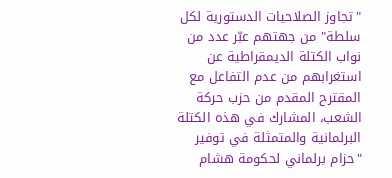"تجاوز الصلاحيات الدستورية لكل سلطة" من جهتهم عبّر عدد من نواب الكتلة الديمقراطية عن استغرابهم من عدم التفاعل مع المقترح المقدم من حزب حركة الشعب، المشارك في هذه الكتلة البرلمانية والمتمثلة في توفير "حزام برلماني لحكومة هشام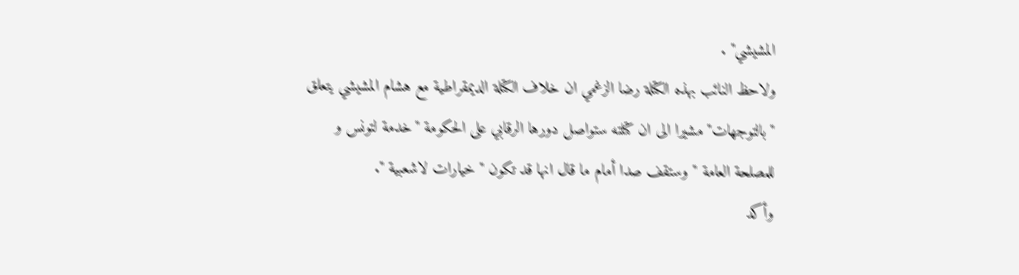المشيشي" .
ولاحظ النائب بهذه الكتلة رضا الزغمي ان خلاف الكتلة الديمقراطية مع هشام المشيشي يتعلق "بالتوجهات" مشيرا الى ان كتلته ستواصل دورها الرقابي على الحكومة "خدمة لتونس و للمصلحة العامة " وستقف صدا أمام ما قال انها قد تكون "خيارات لاشعبية ".
وأكد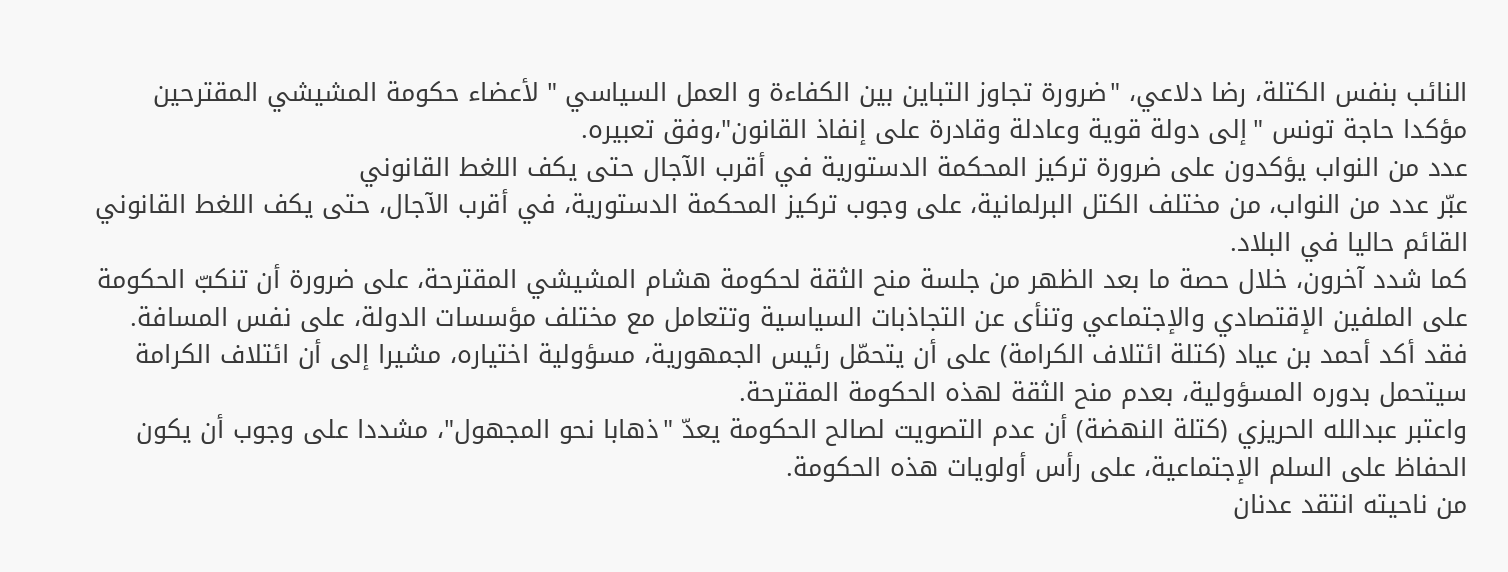النائب بنفس الكتلة، رضا دلاعي، "ضرورة تجاوز التباين بين الكفاءة و العمل السياسي " لأعضاء حكومة المشيشي المقترحين مؤكدا حاجة تونس "إلى دولة قوية وعادلة وقادرة على إنفاذ القانون"،وفق تعبيره.
عدد من النواب يؤكدون على ضرورة تركيز المحكمة الدستورية في أقرب الآجال حتى يكف اللغط القانوني
عبّر عدد من النواب، من مختلف الكتل البرلمانية، على وجوب تركيز المحكمة الدستورية، في أقرب الآجال، حتى يكف اللغط القانوني القائم حاليا في البلاد.
كما شدد آخرون، خلال حصة ما بعد الظهر من جلسة منح الثقة لحكومة هشام المشيشي المقترحة، على ضرورة أن تنكبّ الحكومة على الملفين الإقتصادي والإجتماعي وتنأى عن التجاذبات السياسية وتتعامل مع مختلف مؤسسات الدولة، على نفس المسافة.
فقد أكد أحمد بن عياد (كتلة ائتلاف الكرامة) على أن يتحمّل رئيس الجمهورية، مسؤولية اختياره، مشيرا إلى أن ائتلاف الكرامة سيتحمل بدوره المسؤولية، بعدم منح الثقة لهذه الحكومة المقترحة.
واعتبر عبدالله الحريزي (كتلة النهضة) أن عدم التصويت لصالح الحكومة يعدّ "ذهابا نحو المجهول"، مشددا على وجوب أن يكون الحفاظ على السلم الإجتماعية، على رأس أولويات هذه الحكومة.
من ناحيته انتقد عدنان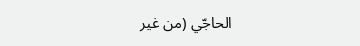الحاجّي (من غير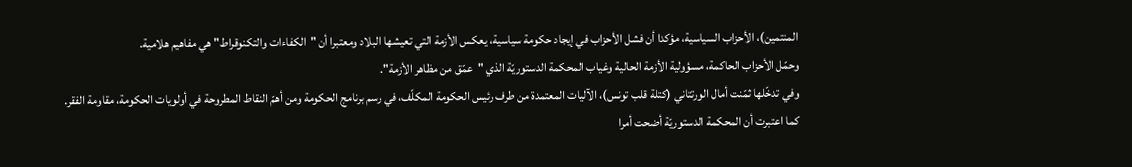المنتمين)، الأحزاب السياسية، مؤكدا أن فشل الأحزاب في إيجاد حكومة سياسية، يعكس الأزمة التي تعيشها البلاد ومعتبرا أن "الكفاءات والتكنوقراط" هي مفاهيم هلامية.
وحمّل الأحزاب الحاكمة، مسؤولية الأزمة الحالية وغياب المحكمة الدستوريّة الذي "عمّق من مظاهر الأزمة".
وفي تدخّلها ثمّنت أمال الورتتاني (كتلة قلب تونس)، الآليات المعتمدة من طرف رئيس الحكومة المكلّف، في رسم برنامج الحكومة ومن أهمّ النقاط المطروحة في أولويات الحكومة، مقاومة الفقر.
كما اعتبرت أن المحكمة الدستوريّة أضحت أمرا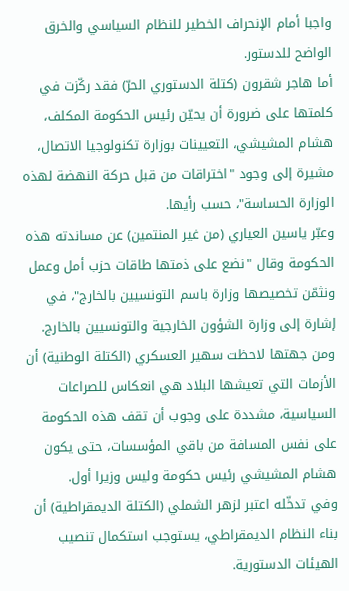واجبا أمام الإنحراف الخطير للنظام السياسي والخرق الواضح للدستور.
أما هاجر شقرون (كتلة الدستوري الحرّ) فقد ركّزت في كلمتها على ضرورة أن يحيّن رئيس الحكومة المكلف، هشام المشيشي، التعيينات بوزارة تكنولوجيا الاتصال، مشيرة إلى وجود "اختراقات من قبل حركة النهضة لهذه الوزارة الحساسة"، حسب رأيها.
وعبّر ياسين العياري (من غير المنتمين) عن مساندته هذه الحكومة وقال "نضع على ذمتها طاقات حزب أمل وعمل ونثمّن تخصيصها وزارة باسم التونسيين بالخارج"، في إشارة إلى وزارة الشؤون الخارجية والتونسيين بالخارج.
ومن جهتها لاحظت سهير العسكري (الكتلة الوطنية) أن الأزمات التي تعيشها البلاد هي انعكاس للصراعات السياسية، مشددة على وجوب أن تقف هذه الحكومة على نفس المسافة من باقي المؤسسات، حتى يكون هشام المشيشي رئيس حكومة وليس وزيرا أول.
وفي تدخّله اعتبر لزهر الشملي (الكتلة الديمقراطية) أن بناء النظام الديمقراطي، يستوجب استكمال تنصيب الهيئات الدستورية.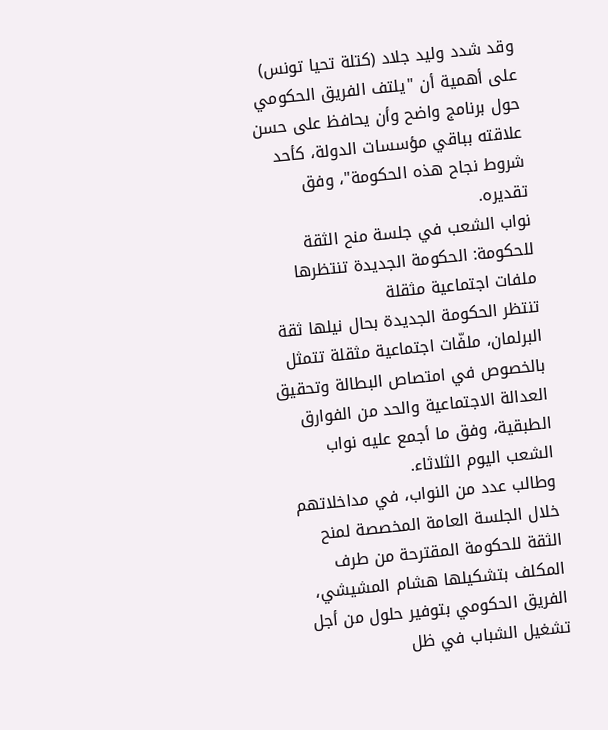وقد شدد وليد جلاد (كتلة تحيا تونس) على أهمية أن "يلتف الفريق الحكومي حول برنامج واضح وأن يحافظ على حسن علاقته بباقي مؤسسات الدولة، كأحد شروط نجاح هذه الحكومة"، وفق تقديره.
نواب الشعب في جلسة منح الثقة للحكومة: الحكومة الجديدة تنتظرها ملفات اجتماعية مثقلة
تنتظر الحكومة الجديدة بحال نيلها ثقة البرلمان، ملفّات اجتماعية مثقلة تتمثل بالخصوص في امتصاص البطالة وتحقيق العدالة الاجتماعية والحد من الفوارق الطبقية، وفق ما أجمع عليه نواب الشعب اليوم الثلاثاء.
وطالب عدد من النواب، في مداخلاتهم خلال الجلسة العامة المخصصة لمنح الثقة للحكومة المقترحة من طرف المكلف بتشكيلها هشام المشيشي، الفريق الحكومي بتوفير حلول من أجل تشغيل الشباب في ظل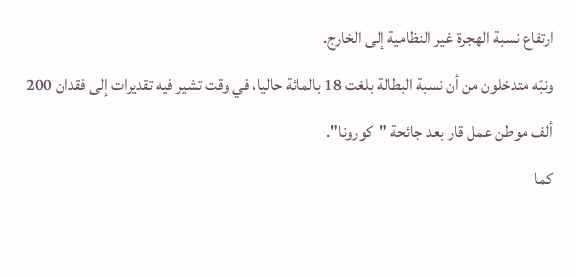ارتفاع نسبة الهجرة غير النظامية إلى الخارج.
ونبّه متدخلون من أن نسبة البطالة بلغت 18 بالمائة حاليا، في وقت تشير فيه تقديرات إلى فقدان 200 ألف موطن عمل قار بعد جائحة "كورونا".
كما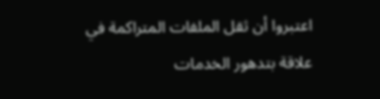اعتبروا أن ثقل الملفات المتراكمة في علاقة بتدهور الخدمات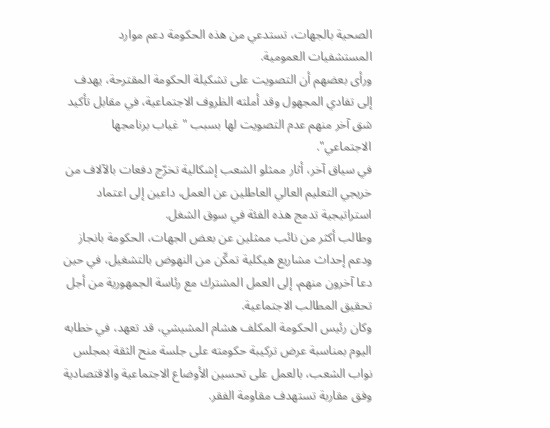الصحية بالجهات، تستدعي من هذه الحكومة دعم موارد المستشفيات العمومية.
ورأى بعضهم أن التصويت على تشكيلة الحكومة المقترحة، يهدف إلى تفادي المجهول وقد أملته الظروف الاجتماعية، في مقابل تأكيد شق آخر منهم عدم التصويت لها بسبب "غياب برنامجها الاجتماعي".
في سياق آخر، أثار ممثلو الشعب إشكالية تخرّج دفعات بالآلاف من خريجي التعليم العالي العاطلين عن العمل، داعين إلى اعتماد استراتيجية تدمج هذه الفئة في سوق الشغل.
وطالب أكثر من نائب ممثلين عن بعض الجهات، الحكومة بانجاز ودعم إحداث مشاريع هيكلية تمكّن من النهوض بالتشغيل، في حين دعا آخرون منهم، إلى العمل المشترك مع رئاسة الجمهورية من أجل تحقيق المطالب الاجتماعية.
وكان رئيس الحكومة المكلف هشام المشيشي، قد تعهد، في خطابه اليوم بمناسبة عرض تركيبة حكومته على جلسة منح الثقة بمجلس نواب الشعب، بالعمل على تحسين الأوضاع الاجتماعية والاقتصادية وفق مقاربة تستهدف مقاومة الفقر.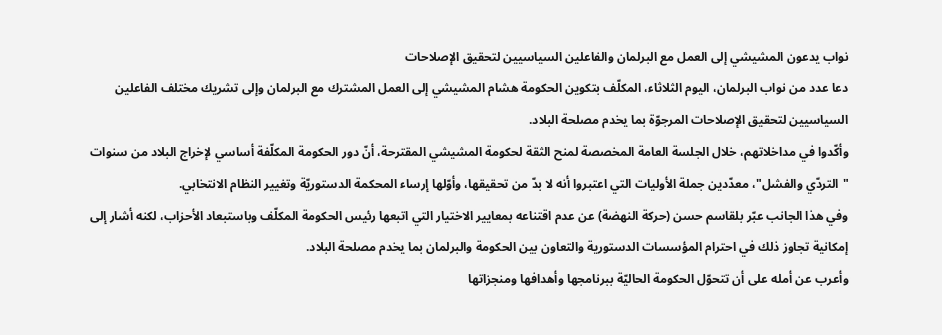نواب يدعون المشيشي إلى العمل مع البرلمان والفاعلين السياسيين لتحقيق الإصلاحات
دعا عدد من نواب البرلمان، اليوم الثلاثاء، المكلّف بتكوين الحكومة هشام المشيشي إلى العمل المشترك مع البرلمان وإلى تشريك مختلف الفاعلين السياسيين لتحقيق الإصلاحات المرجوّة بما يخدم مصلحة البلاد.
وأكّدوا في مداخلاتهم، خلال الجلسة العامة المخصصة لمنح الثقة لحكومة المشيشي المقترحة، أنّ دور الحكومة المكلّفة أساسي لإخراج البلاد من سنوات "التردّي والفشل"، معدّدين جملة الأوليات التي اعتبروا أنه لا بدّ من تحقيقها، وأوّلها إرساء المحكمة الدستوريّة وتغيير النظام الانتخابي.
وفي هذا الجانب عبّر بلقاسم حسن (حركة النهضة) عن عدم اقتناعه بمعايير الاختيار التي اتبعها رئيس الحكومة المكلّف وباستبعاد الأحزاب، لكنه أشار إلى إمكانية تجاوز ذلك في احترام المؤسسات الدستورية والتعاون بين الحكومة والبرلمان بما يخدم مصلحة البلاد.
وأعرب عن أمله على أن تتحوّل الحكومة الحاليّة ببرنامجها وأهدافها ومنجزاتها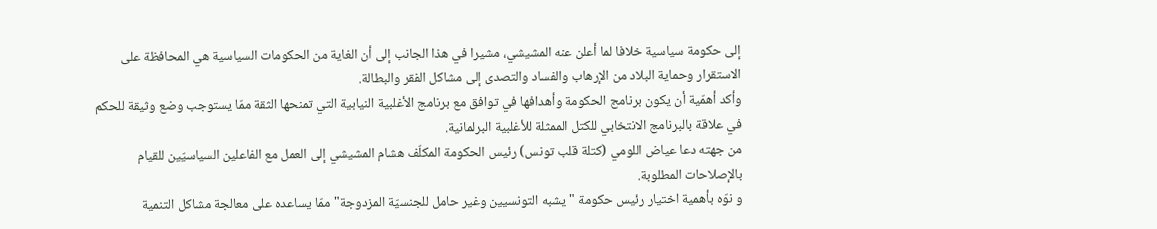إلى حكومة سياسية خلافا لما أعلن عنه المشيشي، مشيرا في هذا الجانب إلى أن الغاية من الحكومات السياسية هي المحافظة على الاستقرار وحماية البلاد من الإرهاب والفساد والتصدى إلى مشاكل الفقر والبطالة.
وأكد أهمّية أن يكون برنامج الحكومة وأهدافها في توافق مع برنامج الأغلبية النيابية التي تمنحها الثقة ممّا يستوجب وضع وثيقة للحكم في علاقة بالبرنامج الانتخابي للكتل الممثلة للأغلبية البرلمانية.
من جهته دعا عياض اللومي (كتلة قلب تونس) رئيس الحكومة المكلّف هشام المشيشي إلى العمل مع الفاعلين السياسيّين للقيام بالإصلاحات المطلوبة.
و نوّه بأهمية اختيار رئيس حكومة "يشبه التونسيين وغير حامل للجنسيّة المزدوجة" ممّا يساعده على معالجة مشاكل التنمية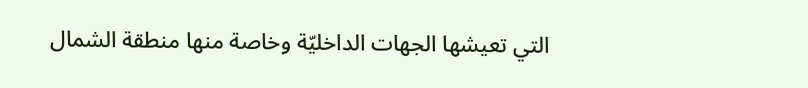التي تعيشها الجهات الداخليّة وخاصة منها منطقة الشمال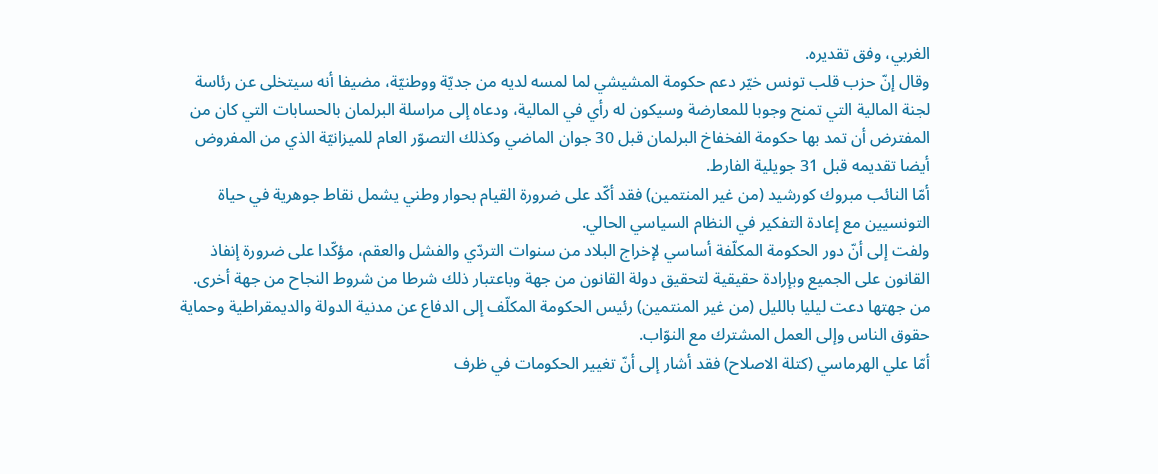الغربي، وفق تقديره.
وقال إنّ حزب قلب تونس خيّر دعم حكومة المشيشي لما لمسه لديه من جديّة ووطنيّة، مضيفا أنه سيتخلى عن رئاسة لجنة المالية التي تمنح وجوبا للمعارضة وسيكون له رأي في المالية، ودعاه إلى مراسلة البرلمان بالحسابات التي كان من المفترض أن تمد بها حكومة الفخفاخ البرلمان قبل 30 جوان الماضي وكذلك التصوّر العام للميزانيّة الذي من المفروض أيضا تقديمه قبل 31 جويلية الفارط.
أمّا النائب مبروك كورشيد (من غير المنتمين) فقد أكّد على ضرورة القيام بحوار وطني يشمل نقاط جوهرية في حياة التونسيين مع إعادة التفكير في النظام السياسي الحالي.
ولفت إلى أنّ دور الحكومة المكلّفة أساسي لإخراج البلاد من سنوات التردّي والفشل والعقم، مؤكّدا على ضرورة إنفاذ القانون على الجميع وبإرادة حقيقية لتحقيق دولة القانون من جهة وباعتبار ذلك شرطا من شروط النجاح من جهة أخرى.
من جهتها دعت ليليا بالليل (من غير المنتمين) رئيس الحكومة المكلّف إلى الدفاع عن مدنية الدولة والديمقراطية وحماية حقوق الناس وإلى العمل المشترك مع النوّاب.
أمّا علي الهرماسي (كتلة الاصلاح) فقد أشار إلى أنّ تغيير الحكومات في ظرف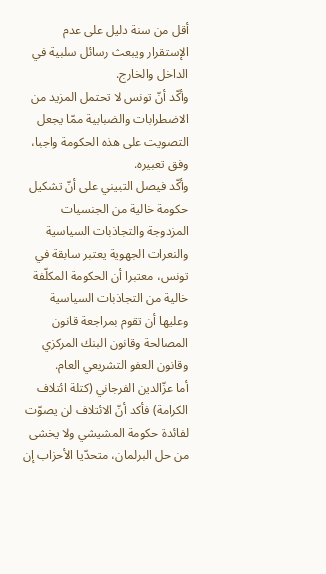أقل من سنة دليل على عدم الإستقرار ويبعث رسائل سلبية في الداخل والخارج.
وأكّد أنّ تونس لا تحتمل المزيد من الاضطرابات والضبابية ممّا يجعل التصويت على هذه الحكومة واجبا، وفق تعبيره.
وأكّد فيصل التبيني على أنّ تشكيل حكومة خالية من الجنسيات المزدوجة والتجاذبات السياسية والنعرات الجهوية يعتبر سابقة في تونس، معتبرا أن الحكومة المكلّفة خالية من التجاذبات السياسية وعليها أن تقوم بمراجعة قانون المصالحة وقانون البنك المركزي وقانون العفو التشريعي العام.
أما عزّالدين الفرجاني (كتلة ائتلاف الكرامة) فأكد أنّ الائتلاف لن يصوّت لفائدة حكومة المشيشي ولا يخشى من حل البرلمان، متحدّيا الأحزاب إن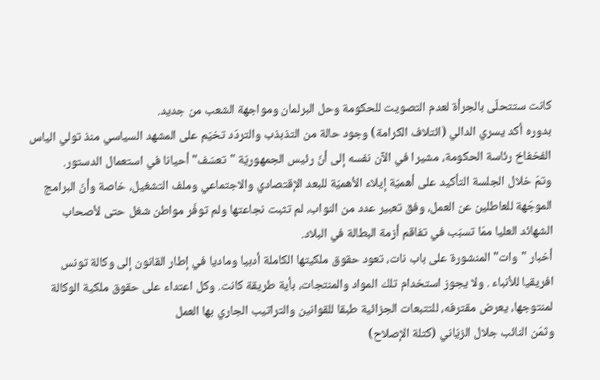كانت ستتحلّى بالجرأة لعدم التصويت للحكومة وحل البرلمان ومواجهة الشعب من جديد.
بدوره أكد يسري الدالي (ائتلاف الكرامة) وجود حالة من التذبذب والتردّد تخيّم على المشهد السياسي منذ تولي الياس الفخفاخ رئاسة الحكومة، مشيرا في الآن نفسه إلى أنّ رئيس الجمهوريّة "تعسّف" أحيانا في استعمال الدستور.
وتمّ خلال الجلسة التأكيد على أهميّة إيلاء الأهميّة للبعد الإقتصادي والاجتماعي وملف التشغيل، خاصة وأنّ البرامج الموجّهة للعاطلين عن العمل، وفق تعبير عدد من النواب، لم تثبت نجاعتها ولم توفّر مواطن شغل حتى لأصحاب الشهائد العليا ممّا تسبّب في تفاقم أزمة البطالة في البلاد.
أخبار "وات" المنشورة على باب نات، تعود حقوق ملكيتها الكاملة أدبيا وماديا في إطار القانون إلى وكالة تونس افريقيا للأنباء . ولا يجوز استخدام تلك المواد والمنتجات، بأية طريقة كانت. وكل اعتداء على حقوق ملكية الوكالة لمنتوجها، يعرض مقترفه، للتتبعات الجزائية طبقا للقوانين والتراتيب الجاري بها العمل
وثمّن النائب جلال الزيّاني (كتلة الإصلاح)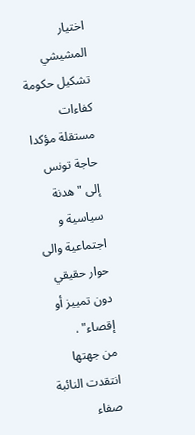اختيار المشيشي تشكيل حكومة كفاءات مستقلة مؤكدا حاجة تونس إلى "هدنة سياسية و اجتماعية والى حوار حقيقي دون تمييز أو إقصاء" .
من جهتها انتقدت النائبة صفاء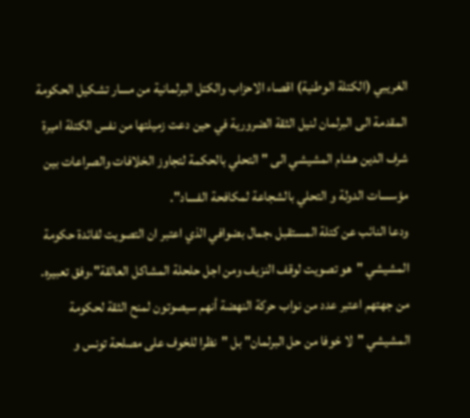الغريبي (الكتلة الوطنية) اقصاء الاحزاب والكتل البرلمانية من مسار تشكيل الحكومة المقدمة الى البرلمان لنيل الثقة الضرورية في حين دعت زميلتها من نفس الكتلة اميرة شرف الدين هشام المشيشي الى " التحلي بالحكمة لتجاوز الخلافات والصراعات بين مؤسسات الدولة و التحلي بالشجاعة لمكافحة الفساد".
ودعا النائب عن كتلة المستقبل ،جمال بضوافي الذي اعتبر ان التصويت لفائدة حكومة المشيشي "هو تصويت لوقف النزيف ومن اجل حلحلة المشاكل العالقة"،وفق تعبيره.
من جهتهم اعتبر عدد من نواب حركة النهضة أنهم سيصوتون لمنح الثقة لحكومة المشيشي "لا خوفا من حل البرلمان" بل "نظرا للخوف على مصلحة تونس و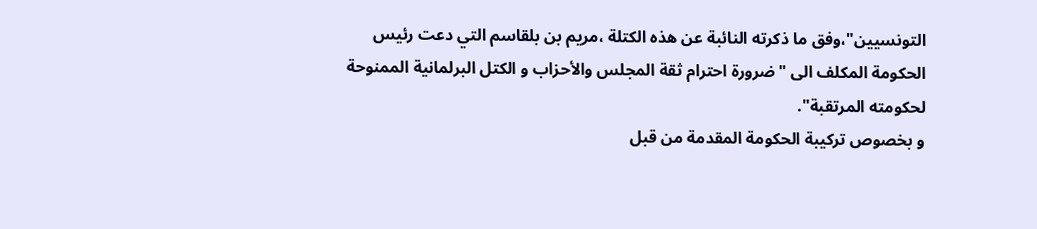التونسيين"،وفق ما ذكرته النائبة عن هذه الكتلة ،مريم بن بلقاسم التي دعت رئيس الحكومة المكلف الى "ضرورة احترام ثقة المجلس والأحزاب و الكتل البرلمانية الممنوحة لحكومته المرتقبة".
و بخصوص تركيبة الحكومة المقدمة من قبل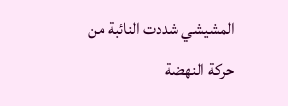المشيشي شددت النائبة من حركة النهضة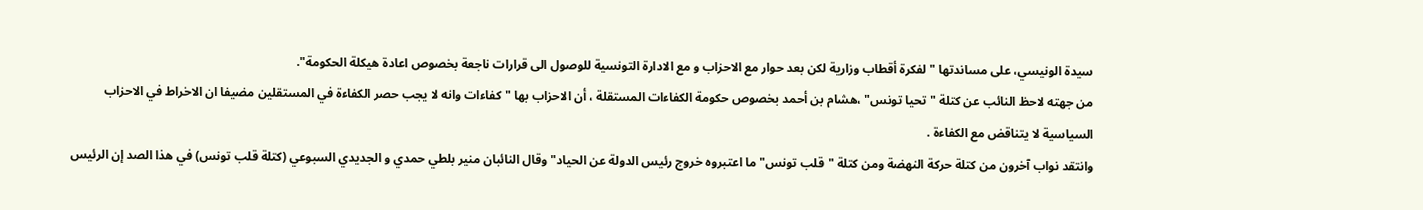سيدة الونيسي، على مساندتها "لفكرة أقطاب وزارية لكن بعد حوار مع الاحزاب و مع الادارة التونسية للوصول الى قرارات ناجعة بخصوص اعادة هيكلة الحكومة".
من جهته لاحظ النائب عن كتلة "تحيا تونس" ،هشام بن أحمد بخصوص حكومة الكفاءات المستقلة ، أن الاحزاب بها "كفاءات وانه لا يجب حصر الكفاءة في المستقلين مضيفا ان الاخراط في الاحزاب السياسية لا يتناقض مع الكفاءة .
وانتقد نواب آخرون من كتلة حركة النهضة ومن كتلة "قلب تونس" ما اعتبروه خروج رئيس الدولة عن الحياد" وقال النائبان منير بلطي حمدي و الجديدي السبوعي (كتلة قلب تونس) في هذا الصد إن الرئيس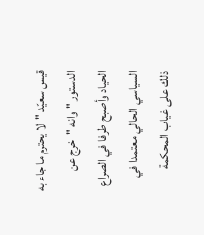قيس سعيّد "لا يحترم ما جاء به الدستور " وانه "خرج عن الحياد وأصبح طرفا في الصراع السياسي الحالي معتمدا في ذلك على غياب المحكمة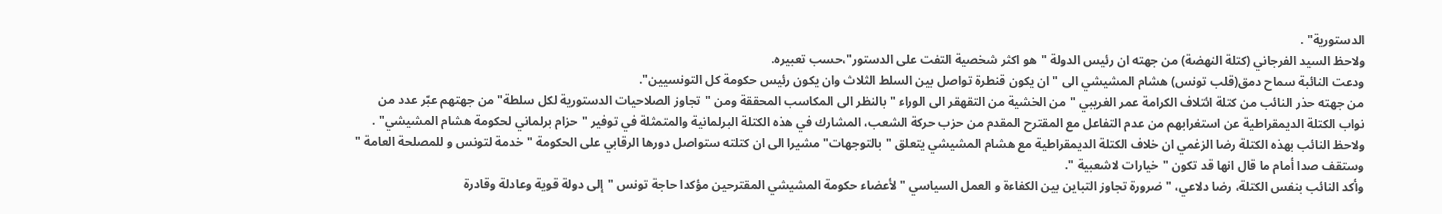الدستورية" .
ولاحظ السيد الفرجاني (كتلة النهضة) من جهته ان رئيس الدولة "هو اكثر شخصية التفت على الدستور"،حسب تعبيره.
ودعت النائبة سماح دمق(قلب تونس) هشام المشيشي الى "ان يكون قنطرة تواصل بين السلط الثلاث وان يكون رئيس حكومة كل التونسيين".
من جهته حذر النائب من كتلة ائتلاف الكرامة عمر الغريبي "من الخشية من التقهقر الى الوراء " بالنظر الى المكاسب المحققة ومن "تجاوز الصلاحيات الدستورية لكل سلطة" من جهتهم عبّر عدد من نواب الكتلة الديمقراطية عن استغرابهم من عدم التفاعل مع المقترح المقدم من حزب حركة الشعب، المشارك في هذه الكتلة البرلمانية والمتمثلة في توفير "حزام برلماني لحكومة هشام المشيشي" .
ولاحظ النائب بهذه الكتلة رضا الزغمي ان خلاف الكتلة الديمقراطية مع هشام المشيشي يتعلق "بالتوجهات" مشيرا الى ان كتلته ستواصل دورها الرقابي على الحكومة "خدمة لتونس و للمصلحة العامة " وستقف صدا أمام ما قال انها قد تكون "خيارات لاشعبية ".
وأكد النائب بنفس الكتلة، رضا دلاعي، "ضرورة تجاوز التباين بين الكفاءة و العمل السياسي " لأعضاء حكومة المشيشي المقترحين مؤكدا حاجة تونس "إلى دولة قوية وعادلة وقادرة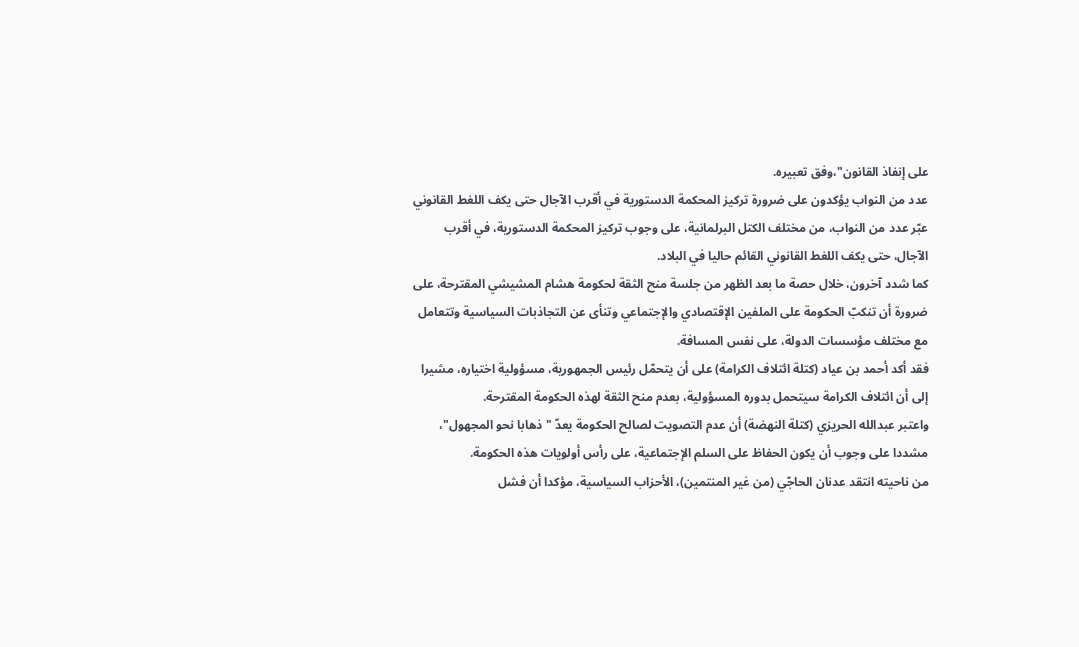على إنفاذ القانون"،وفق تعبيره.
عدد من النواب يؤكدون على ضرورة تركيز المحكمة الدستورية في أقرب الآجال حتى يكف اللغط القانوني
عبّر عدد من النواب، من مختلف الكتل البرلمانية، على وجوب تركيز المحكمة الدستورية، في أقرب الآجال، حتى يكف اللغط القانوني القائم حاليا في البلاد.
كما شدد آخرون، خلال حصة ما بعد الظهر من جلسة منح الثقة لحكومة هشام المشيشي المقترحة، على ضرورة أن تنكبّ الحكومة على الملفين الإقتصادي والإجتماعي وتنأى عن التجاذبات السياسية وتتعامل مع مختلف مؤسسات الدولة، على نفس المسافة.
فقد أكد أحمد بن عياد (كتلة ائتلاف الكرامة) على أن يتحمّل رئيس الجمهورية، مسؤولية اختياره، مشيرا إلى أن ائتلاف الكرامة سيتحمل بدوره المسؤولية، بعدم منح الثقة لهذه الحكومة المقترحة.
واعتبر عبدالله الحريزي (كتلة النهضة) أن عدم التصويت لصالح الحكومة يعدّ "ذهابا نحو المجهول"، مشددا على وجوب أن يكون الحفاظ على السلم الإجتماعية، على رأس أولويات هذه الحكومة.
من ناحيته انتقد عدنان الحاجّي (من غير المنتمين)، الأحزاب السياسية، مؤكدا أن فشل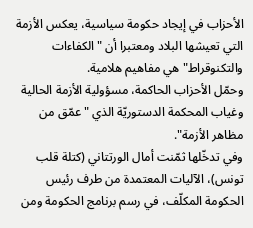الأحزاب في إيجاد حكومة سياسية، يعكس الأزمة التي تعيشها البلاد ومعتبرا أن "الكفاءات والتكنوقراط" هي مفاهيم هلامية.
وحمّل الأحزاب الحاكمة، مسؤولية الأزمة الحالية وغياب المحكمة الدستوريّة الذي "عمّق من مظاهر الأزمة".
وفي تدخّلها ثمّنت أمال الورتتاني (كتلة قلب تونس)، الآليات المعتمدة من طرف رئيس الحكومة المكلّف، في رسم برنامج الحكومة ومن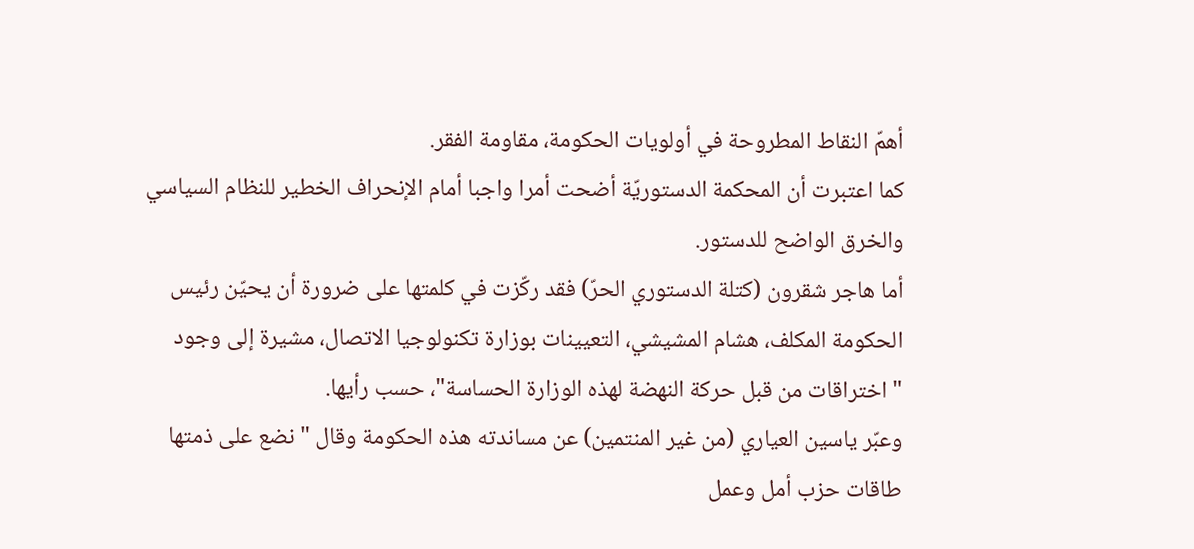أهمّ النقاط المطروحة في أولويات الحكومة، مقاومة الفقر.
كما اعتبرت أن المحكمة الدستوريّة أضحت أمرا واجبا أمام الإنحراف الخطير للنظام السياسي والخرق الواضح للدستور.
أما هاجر شقرون (كتلة الدستوري الحرّ) فقد ركّزت في كلمتها على ضرورة أن يحيّن رئيس الحكومة المكلف، هشام المشيشي، التعيينات بوزارة تكنولوجيا الاتصال، مشيرة إلى وجود "اختراقات من قبل حركة النهضة لهذه الوزارة الحساسة"، حسب رأيها.
وعبّر ياسين العياري (من غير المنتمين) عن مساندته هذه الحكومة وقال "نضع على ذمتها طاقات حزب أمل وعمل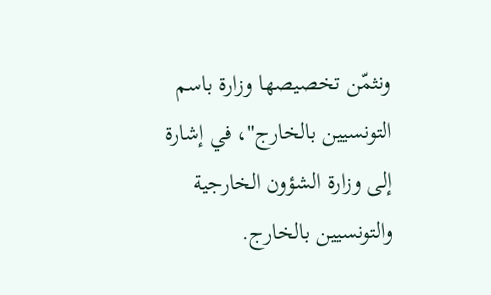ونثمّن تخصيصها وزارة باسم التونسيين بالخارج"، في إشارة إلى وزارة الشؤون الخارجية والتونسيين بالخارج.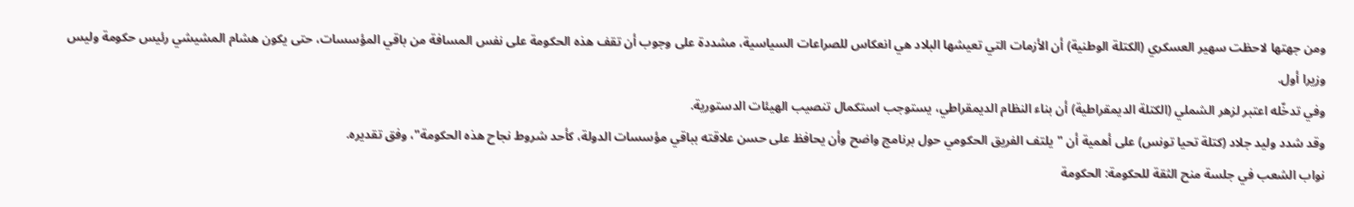ومن جهتها لاحظت سهير العسكري (الكتلة الوطنية) أن الأزمات التي تعيشها البلاد هي انعكاس للصراعات السياسية، مشددة على وجوب أن تقف هذه الحكومة على نفس المسافة من باقي المؤسسات، حتى يكون هشام المشيشي رئيس حكومة وليس وزيرا أول.
وفي تدخّله اعتبر لزهر الشملي (الكتلة الديمقراطية) أن بناء النظام الديمقراطي، يستوجب استكمال تنصيب الهيئات الدستورية.
وقد شدد وليد جلاد (كتلة تحيا تونس) على أهمية أن "يلتف الفريق الحكومي حول برنامج واضح وأن يحافظ على حسن علاقته بباقي مؤسسات الدولة، كأحد شروط نجاح هذه الحكومة"، وفق تقديره.
نواب الشعب في جلسة منح الثقة للحكومة: الحكومة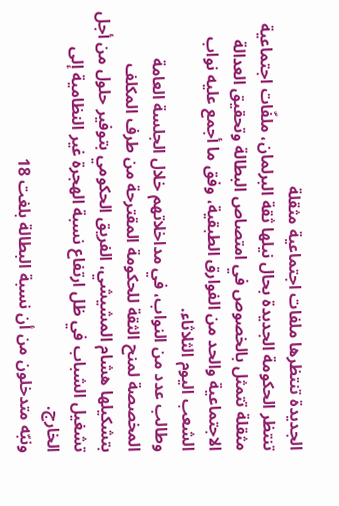الجديدة تنتظرها ملفات اجتماعية مثقلة
تنتظر الحكومة الجديدة بحال نيلها ثقة البرلمان، ملفّات اجتماعية مثقلة تتمثل بالخصوص في امتصاص البطالة وتحقيق العدالة الاجتماعية والحد من الفوارق الطبقية، وفق ما أجمع عليه نواب الشعب اليوم الثلاثاء.
وطالب عدد من النواب، في مداخلاتهم خلال الجلسة العامة المخصصة لمنح الثقة للحكومة المقترحة من طرف المكلف بتشكيلها هشام المشيشي، الفريق الحكومي بتوفير حلول من أجل تشغيل الشباب في ظل ارتفاع نسبة الهجرة غير النظامية إلى الخارج.
ونبّه متدخلون من أن نسبة البطالة بلغت 18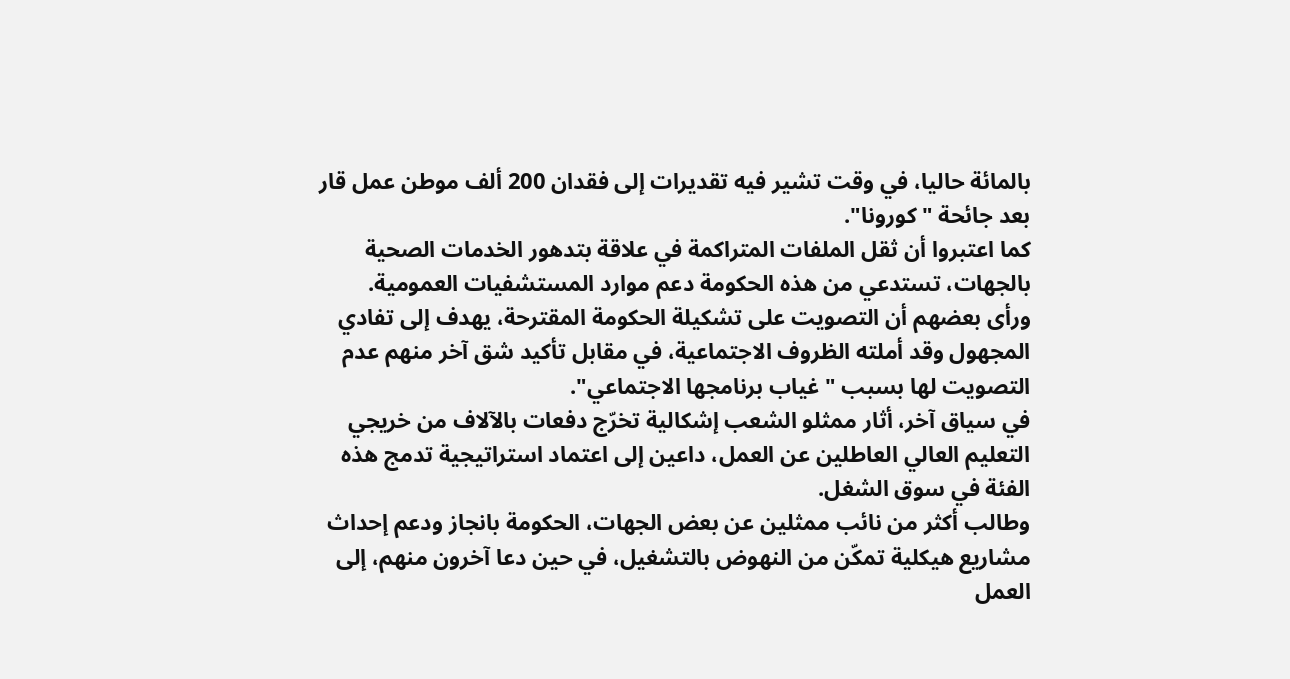بالمائة حاليا، في وقت تشير فيه تقديرات إلى فقدان 200 ألف موطن عمل قار بعد جائحة "كورونا".
كما اعتبروا أن ثقل الملفات المتراكمة في علاقة بتدهور الخدمات الصحية بالجهات، تستدعي من هذه الحكومة دعم موارد المستشفيات العمومية.
ورأى بعضهم أن التصويت على تشكيلة الحكومة المقترحة، يهدف إلى تفادي المجهول وقد أملته الظروف الاجتماعية، في مقابل تأكيد شق آخر منهم عدم التصويت لها بسبب "غياب برنامجها الاجتماعي".
في سياق آخر، أثار ممثلو الشعب إشكالية تخرّج دفعات بالآلاف من خريجي التعليم العالي العاطلين عن العمل، داعين إلى اعتماد استراتيجية تدمج هذه الفئة في سوق الشغل.
وطالب أكثر من نائب ممثلين عن بعض الجهات، الحكومة بانجاز ودعم إحداث مشاريع هيكلية تمكّن من النهوض بالتشغيل، في حين دعا آخرون منهم، إلى العمل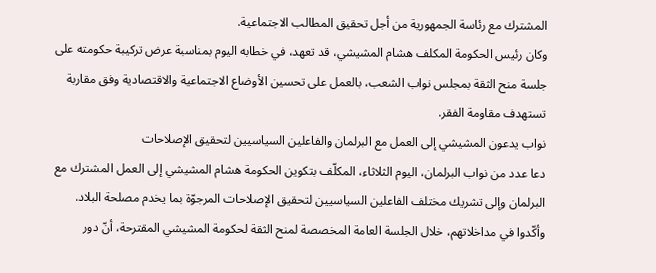المشترك مع رئاسة الجمهورية من أجل تحقيق المطالب الاجتماعية.
وكان رئيس الحكومة المكلف هشام المشيشي، قد تعهد، في خطابه اليوم بمناسبة عرض تركيبة حكومته على جلسة منح الثقة بمجلس نواب الشعب، بالعمل على تحسين الأوضاع الاجتماعية والاقتصادية وفق مقاربة تستهدف مقاومة الفقر.
نواب يدعون المشيشي إلى العمل مع البرلمان والفاعلين السياسيين لتحقيق الإصلاحات
دعا عدد من نواب البرلمان، اليوم الثلاثاء، المكلّف بتكوين الحكومة هشام المشيشي إلى العمل المشترك مع البرلمان وإلى تشريك مختلف الفاعلين السياسيين لتحقيق الإصلاحات المرجوّة بما يخدم مصلحة البلاد.
وأكّدوا في مداخلاتهم، خلال الجلسة العامة المخصصة لمنح الثقة لحكومة المشيشي المقترحة، أنّ دور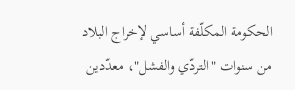الحكومة المكلّفة أساسي لإخراج البلاد من سنوات "التردّي والفشل"، معدّدين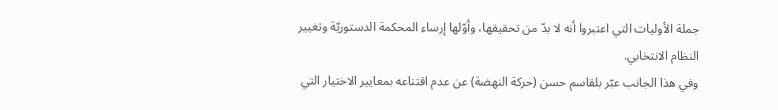جملة الأوليات التي اعتبروا أنه لا بدّ من تحقيقها، وأوّلها إرساء المحكمة الدستوريّة وتغيير النظام الانتخابي.
وفي هذا الجانب عبّر بلقاسم حسن (حركة النهضة) عن عدم اقتناعه بمعايير الاختيار التي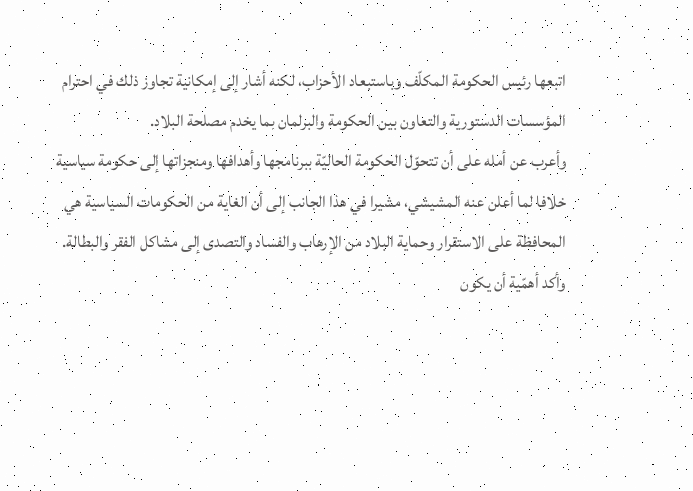اتبعها رئيس الحكومة المكلّف وباستبعاد الأحزاب، لكنه أشار إلى إمكانية تجاوز ذلك في احترام المؤسسات الدستورية والتعاون بين الحكومة والبرلمان بما يخدم مصلحة البلاد.
وأعرب عن أمله على أن تتحوّل الحكومة الحاليّة ببرنامجها وأهدافها ومنجزاتها إلى حكومة سياسية خلافا لما أعلن عنه المشيشي، مشيرا في هذا الجانب إلى أن الغاية من الحكومات السياسية هي المحافظة على الاستقرار وحماية البلاد من الإرهاب والفساد والتصدى إلى مشاكل الفقر والبطالة.
وأكد أهمّية أن يكون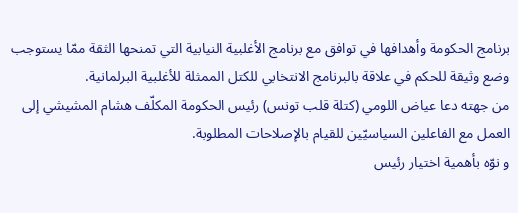برنامج الحكومة وأهدافها في توافق مع برنامج الأغلبية النيابية التي تمنحها الثقة ممّا يستوجب وضع وثيقة للحكم في علاقة بالبرنامج الانتخابي للكتل الممثلة للأغلبية البرلمانية.
من جهته دعا عياض اللومي (كتلة قلب تونس) رئيس الحكومة المكلّف هشام المشيشي إلى العمل مع الفاعلين السياسيّين للقيام بالإصلاحات المطلوبة.
و نوّه بأهمية اختيار رئيس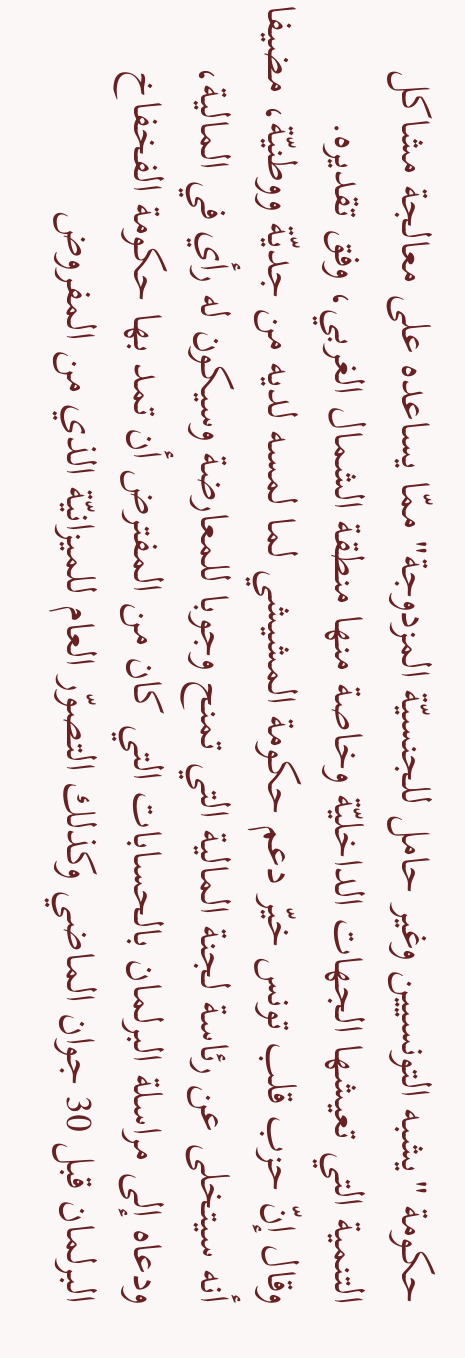حكومة "يشبه التونسيين وغير حامل للجنسيّة المزدوجة" ممّا يساعده على معالجة مشاكل التنمية التي تعيشها الجهات الداخليّة وخاصة منها منطقة الشمال الغربي، وفق تقديره.
وقال إنّ حزب قلب تونس خيّر دعم حكومة المشيشي لما لمسه لديه من جديّة ووطنيّة، مضيفا أنه سيتخلى عن رئاسة لجنة المالية التي تمنح وجوبا للمعارضة وسيكون له رأي في المالية، ودعاه إلى مراسلة البرلمان بالحسابات التي كان من المفترض أن تمد بها حكومة الفخفاخ البرلمان قبل 30 جوان الماضي وكذلك التصوّر العام للميزانيّة الذي من المفروض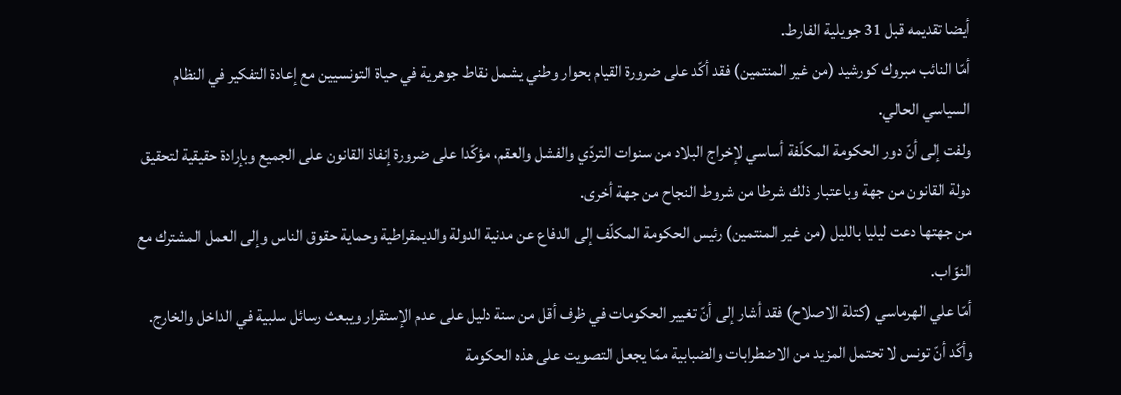أيضا تقديمه قبل 31 جويلية الفارط.
أمّا النائب مبروك كورشيد (من غير المنتمين) فقد أكّد على ضرورة القيام بحوار وطني يشمل نقاط جوهرية في حياة التونسيين مع إعادة التفكير في النظام السياسي الحالي.
ولفت إلى أنّ دور الحكومة المكلّفة أساسي لإخراج البلاد من سنوات التردّي والفشل والعقم، مؤكّدا على ضرورة إنفاذ القانون على الجميع وبإرادة حقيقية لتحقيق دولة القانون من جهة وباعتبار ذلك شرطا من شروط النجاح من جهة أخرى.
من جهتها دعت ليليا بالليل (من غير المنتمين) رئيس الحكومة المكلّف إلى الدفاع عن مدنية الدولة والديمقراطية وحماية حقوق الناس وإلى العمل المشترك مع النوّاب.
أمّا علي الهرماسي (كتلة الاصلاح) فقد أشار إلى أنّ تغيير الحكومات في ظرف أقل من سنة دليل على عدم الإستقرار ويبعث رسائل سلبية في الداخل والخارج.
وأكّد أنّ تونس لا تحتمل المزيد من الاضطرابات والضبابية ممّا يجعل التصويت على هذه الحكومة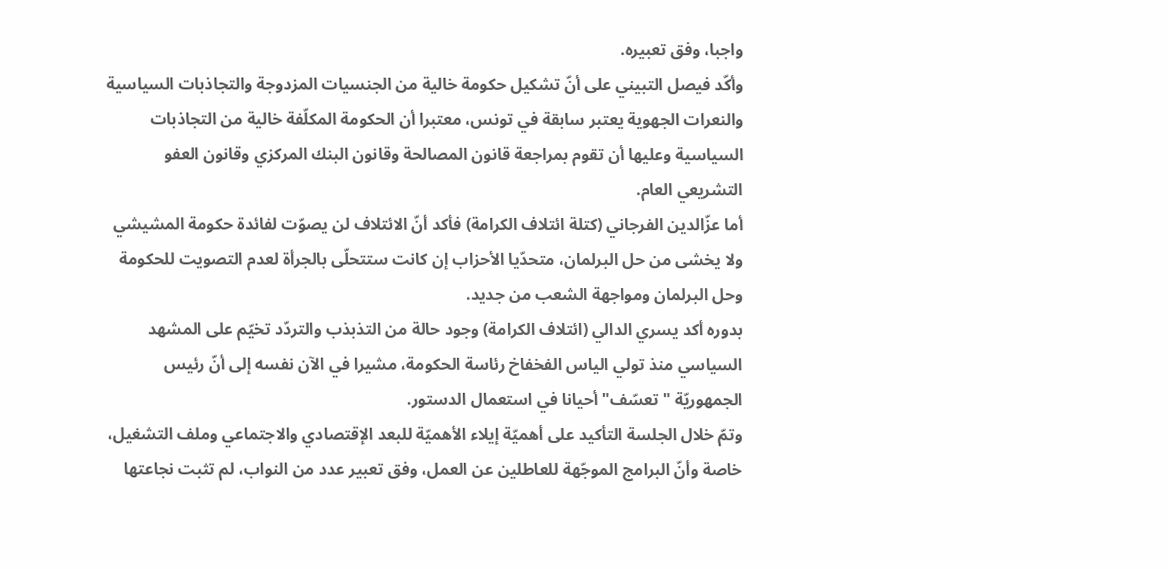واجبا، وفق تعبيره.
وأكّد فيصل التبيني على أنّ تشكيل حكومة خالية من الجنسيات المزدوجة والتجاذبات السياسية والنعرات الجهوية يعتبر سابقة في تونس، معتبرا أن الحكومة المكلّفة خالية من التجاذبات السياسية وعليها أن تقوم بمراجعة قانون المصالحة وقانون البنك المركزي وقانون العفو التشريعي العام.
أما عزّالدين الفرجاني (كتلة ائتلاف الكرامة) فأكد أنّ الائتلاف لن يصوّت لفائدة حكومة المشيشي ولا يخشى من حل البرلمان، متحدّيا الأحزاب إن كانت ستتحلّى بالجرأة لعدم التصويت للحكومة وحل البرلمان ومواجهة الشعب من جديد.
بدوره أكد يسري الدالي (ائتلاف الكرامة) وجود حالة من التذبذب والتردّد تخيّم على المشهد السياسي منذ تولي الياس الفخفاخ رئاسة الحكومة، مشيرا في الآن نفسه إلى أنّ رئيس الجمهوريّة "تعسّف" أحيانا في استعمال الدستور.
وتمّ خلال الجلسة التأكيد على أهميّة إيلاء الأهميّة للبعد الإقتصادي والاجتماعي وملف التشغيل، خاصة وأنّ البرامج الموجّهة للعاطلين عن العمل، وفق تعبير عدد من النواب، لم تثبت نجاعتها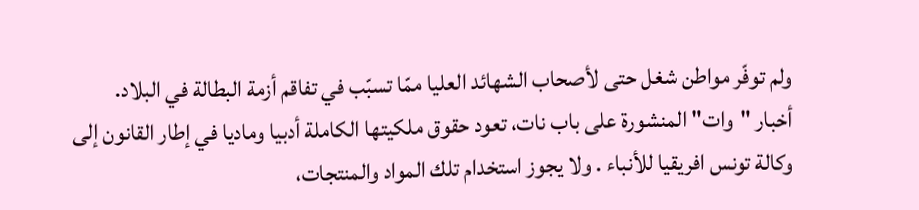ولم توفّر مواطن شغل حتى لأصحاب الشهائد العليا ممّا تسبّب في تفاقم أزمة البطالة في البلاد.
أخبار "وات" المنشورة على باب نات، تعود حقوق ملكيتها الكاملة أدبيا وماديا في إطار القانون إلى وكالة تونس افريقيا للأنباء . ولا يجوز استخدام تلك المواد والمنتجات،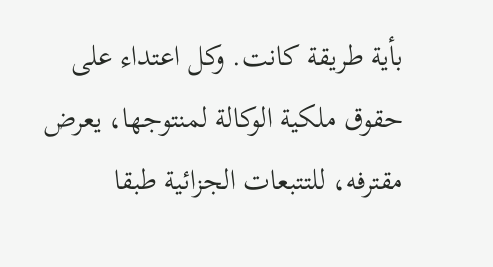بأية طريقة كانت. وكل اعتداء على حقوق ملكية الوكالة لمنتوجها، يعرض مقترفه، للتتبعات الجزائية طبقا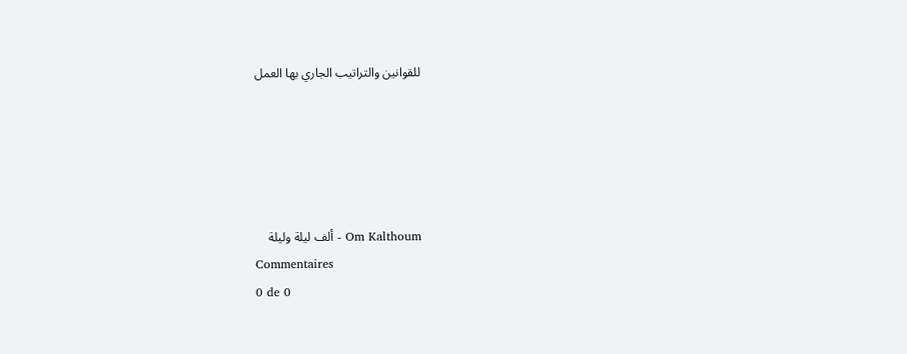للقوانين والتراتيب الجاري بها العمل





Om Kalthoum - ألف ليلة وليلة
Commentaires
0 de 0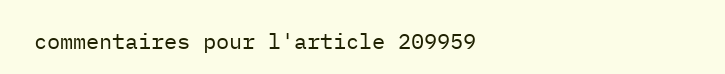commentaires pour l'article 209959